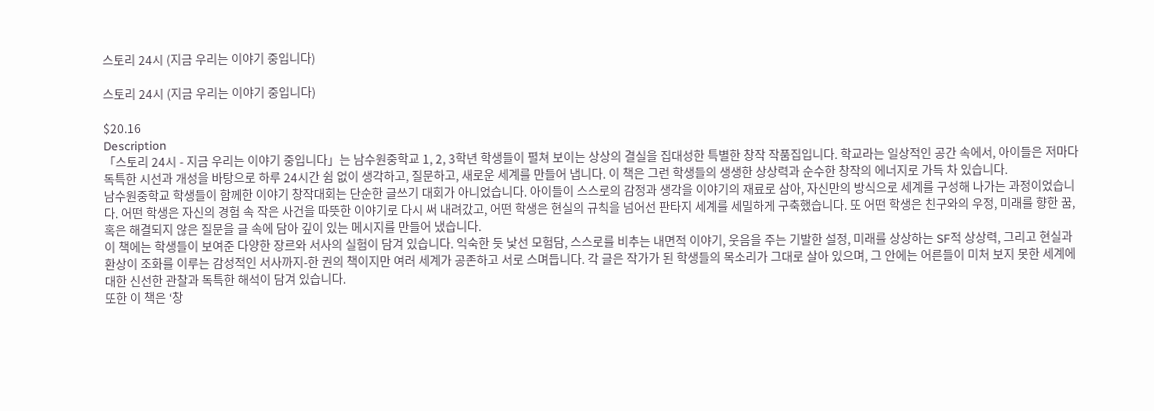스토리 24시 (지금 우리는 이야기 중입니다)

스토리 24시 (지금 우리는 이야기 중입니다)

$20.16
Description
「스토리 24시 - 지금 우리는 이야기 중입니다」는 남수원중학교 1, 2, 3학년 학생들이 펼쳐 보이는 상상의 결실을 집대성한 특별한 창작 작품집입니다. 학교라는 일상적인 공간 속에서, 아이들은 저마다 독특한 시선과 개성을 바탕으로 하루 24시간 쉼 없이 생각하고, 질문하고, 새로운 세계를 만들어 냅니다. 이 책은 그런 학생들의 생생한 상상력과 순수한 창작의 에너지로 가득 차 있습니다.
남수원중학교 학생들이 함께한 이야기 창작대회는 단순한 글쓰기 대회가 아니었습니다. 아이들이 스스로의 감정과 생각을 이야기의 재료로 삼아, 자신만의 방식으로 세계를 구성해 나가는 과정이었습니다. 어떤 학생은 자신의 경험 속 작은 사건을 따뜻한 이야기로 다시 써 내려갔고, 어떤 학생은 현실의 규칙을 넘어선 판타지 세계를 세밀하게 구축했습니다. 또 어떤 학생은 친구와의 우정, 미래를 향한 꿈, 혹은 해결되지 않은 질문을 글 속에 담아 깊이 있는 메시지를 만들어 냈습니다.
이 책에는 학생들이 보여준 다양한 장르와 서사의 실험이 담겨 있습니다. 익숙한 듯 낯선 모험담, 스스로를 비추는 내면적 이야기, 웃음을 주는 기발한 설정, 미래를 상상하는 SF적 상상력, 그리고 현실과 환상이 조화를 이루는 감성적인 서사까지-한 권의 책이지만 여러 세계가 공존하고 서로 스며듭니다. 각 글은 작가가 된 학생들의 목소리가 그대로 살아 있으며, 그 안에는 어른들이 미처 보지 못한 세계에 대한 신선한 관찰과 독특한 해석이 담겨 있습니다.
또한 이 책은 ‘창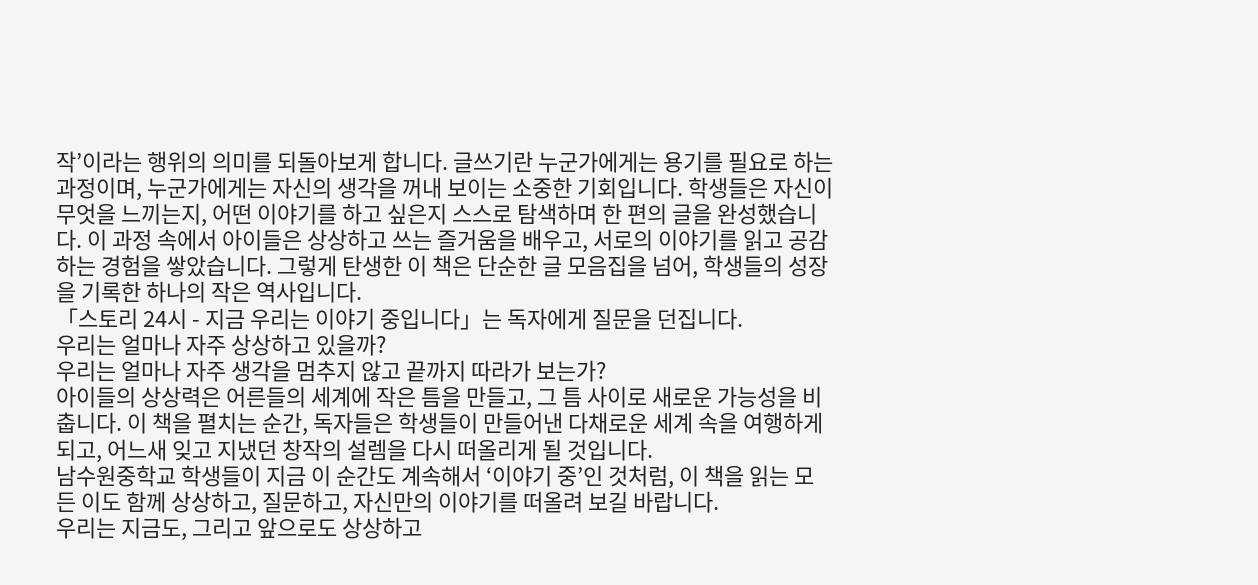작’이라는 행위의 의미를 되돌아보게 합니다. 글쓰기란 누군가에게는 용기를 필요로 하는 과정이며, 누군가에게는 자신의 생각을 꺼내 보이는 소중한 기회입니다. 학생들은 자신이 무엇을 느끼는지, 어떤 이야기를 하고 싶은지 스스로 탐색하며 한 편의 글을 완성했습니다. 이 과정 속에서 아이들은 상상하고 쓰는 즐거움을 배우고, 서로의 이야기를 읽고 공감하는 경험을 쌓았습니다. 그렇게 탄생한 이 책은 단순한 글 모음집을 넘어, 학생들의 성장을 기록한 하나의 작은 역사입니다.
「스토리 24시 - 지금 우리는 이야기 중입니다」는 독자에게 질문을 던집니다.
우리는 얼마나 자주 상상하고 있을까?
우리는 얼마나 자주 생각을 멈추지 않고 끝까지 따라가 보는가?
아이들의 상상력은 어른들의 세계에 작은 틈을 만들고, 그 틈 사이로 새로운 가능성을 비춥니다. 이 책을 펼치는 순간, 독자들은 학생들이 만들어낸 다채로운 세계 속을 여행하게 되고, 어느새 잊고 지냈던 창작의 설렘을 다시 떠올리게 될 것입니다.
남수원중학교 학생들이 지금 이 순간도 계속해서 ‘이야기 중’인 것처럼, 이 책을 읽는 모든 이도 함께 상상하고, 질문하고, 자신만의 이야기를 떠올려 보길 바랍니다.
우리는 지금도, 그리고 앞으로도 상상하고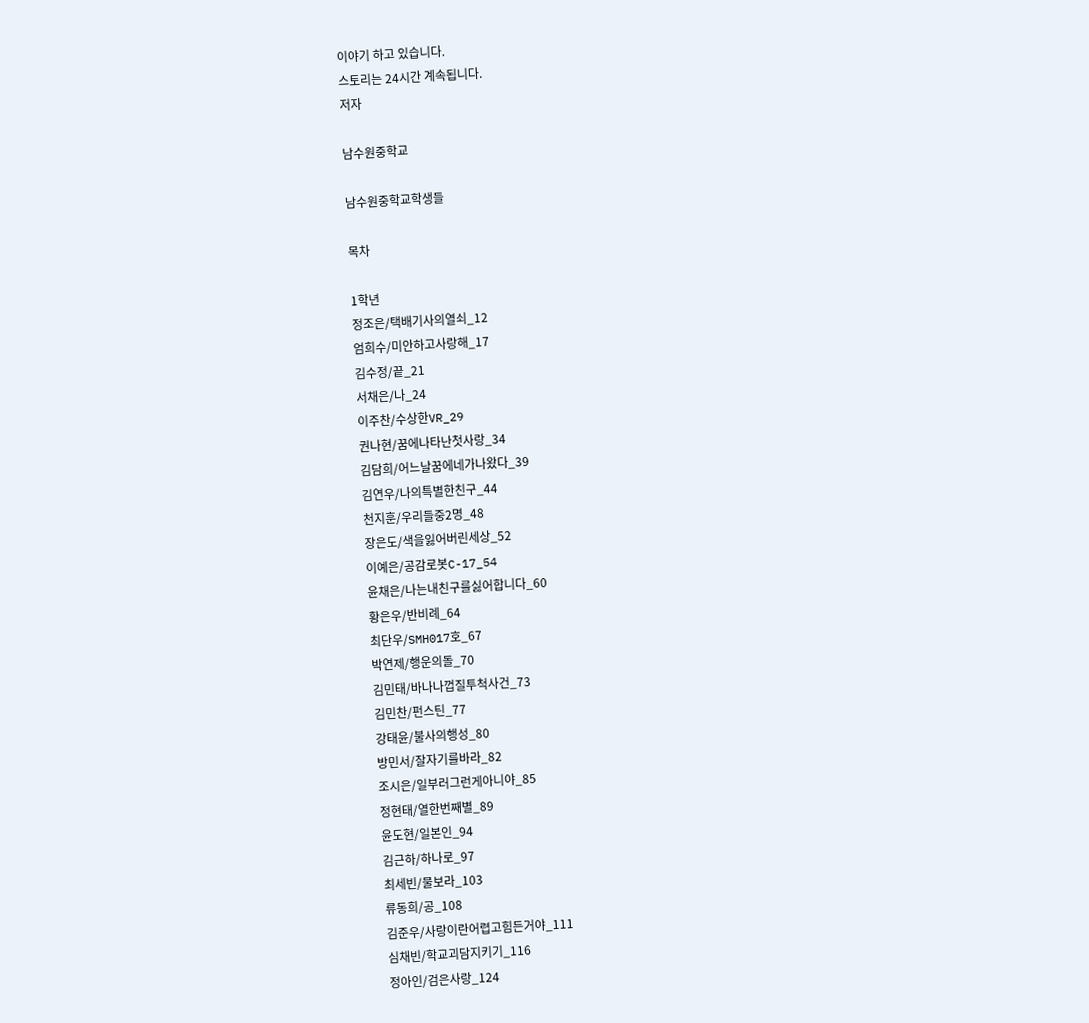이야기 하고 있습니다.
스토리는 24시간 계속됩니다.
저자

남수원중학교

남수원중학교학생들

목차

1학년
정조은/택배기사의열쇠_12
엄희수/미안하고사랑해_17
김수정/끝_21
서채은/나_24
이주찬/수상한VR_29
권나현/꿈에나타난첫사랑_34
김담희/어느날꿈에네가나왔다_39
김연우/나의특별한친구_44
천지훈/우리들중2명_48
장은도/색을잃어버린세상_52
이예은/공감로봇C-17_54
윤채은/나는내친구를싫어합니다_60
황은우/반비례_64
최단우/SMH017호_67
박연제/행운의돌_70
김민태/바나나껍질투척사건_73
김민찬/펀스틴_77
강태윤/불사의행성_80
방민서/잘자기를바라_82
조시은/일부러그런게아니야_85
정현태/열한번째별_89
윤도현/일본인_94
김근하/하나로_97
최세빈/물보라_103
류동희/공_108
김준우/사랑이란어렵고힘든거야_111
심채빈/학교괴담지키기_116
정아인/검은사랑_124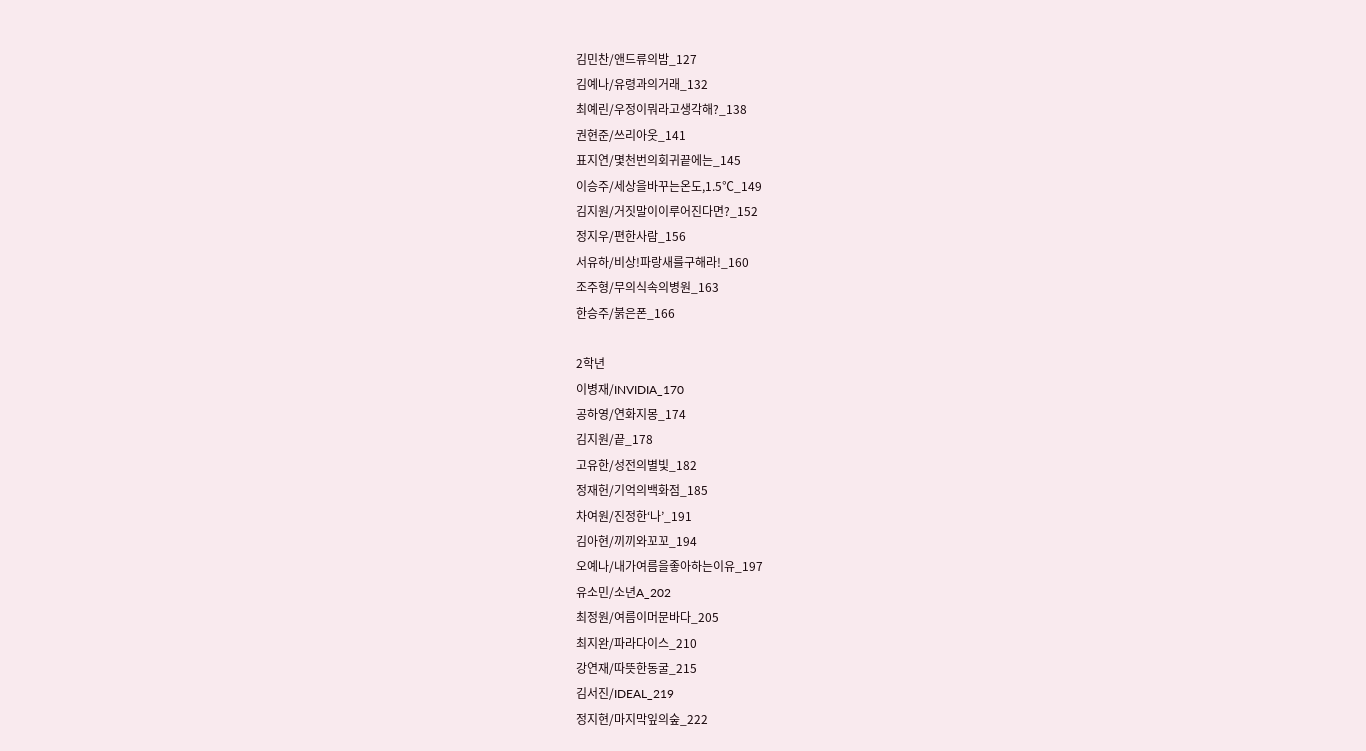김민찬/앤드류의밤_127
김예나/유령과의거래_132
최예린/우정이뭐라고생각해?_138
권현준/쓰리아웃_141
표지연/몇천번의회귀끝에는_145
이승주/세상을바꾸는온도,1.5℃_149
김지원/거짓말이이루어진다면?_152
정지우/편한사람_156
서유하/비상!파랑새를구해라!_160
조주형/무의식속의병원_163
한승주/붉은폰_166

2학년
이병재/INVIDIA_170
공하영/연화지몽_174
김지원/끝_178
고유한/성전의별빛_182
정재헌/기억의백화점_185
차여원/진정한‘나’_191
김아현/끼끼와꼬꼬_194
오예나/내가여름을좋아하는이유_197
유소민/소년A_202
최정원/여름이머문바다_205
최지완/파라다이스_210
강연재/따뜻한동굴_215
김서진/IDEAL_219
정지현/마지막잎의숲_222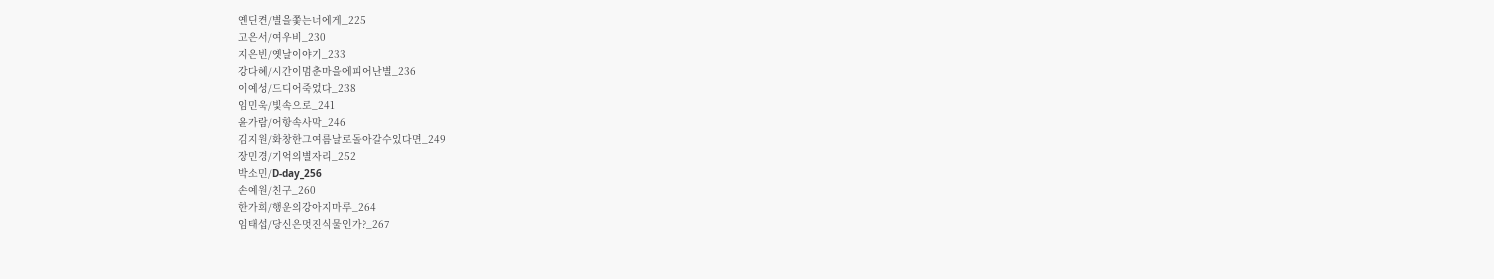옌딘켠/별을쫓는너에게_225
고은서/여우비_230
지은빈/옛날이야기_233
강다혜/시간이멈춘마을에피어난별_236
이예성/드디어죽었다_238
임민욱/빛속으로_241
윤가람/어항속사막_246
김지원/화창한그여름날로돌아갈수있다면_249
장민경/기억의별자리_252
박소민/D-day_256
손예원/친구_260
한가희/행운의강아지마루_264
임태섭/당신은멋진식물인가?_267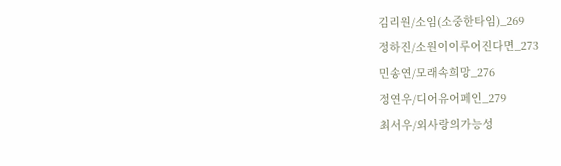김리원/소임(소중한타임)_269
정하진/소원이이루어진다면_273
민송연/모래속희망_276
정연우/디어유어페인_279
최서우/외사랑의가능성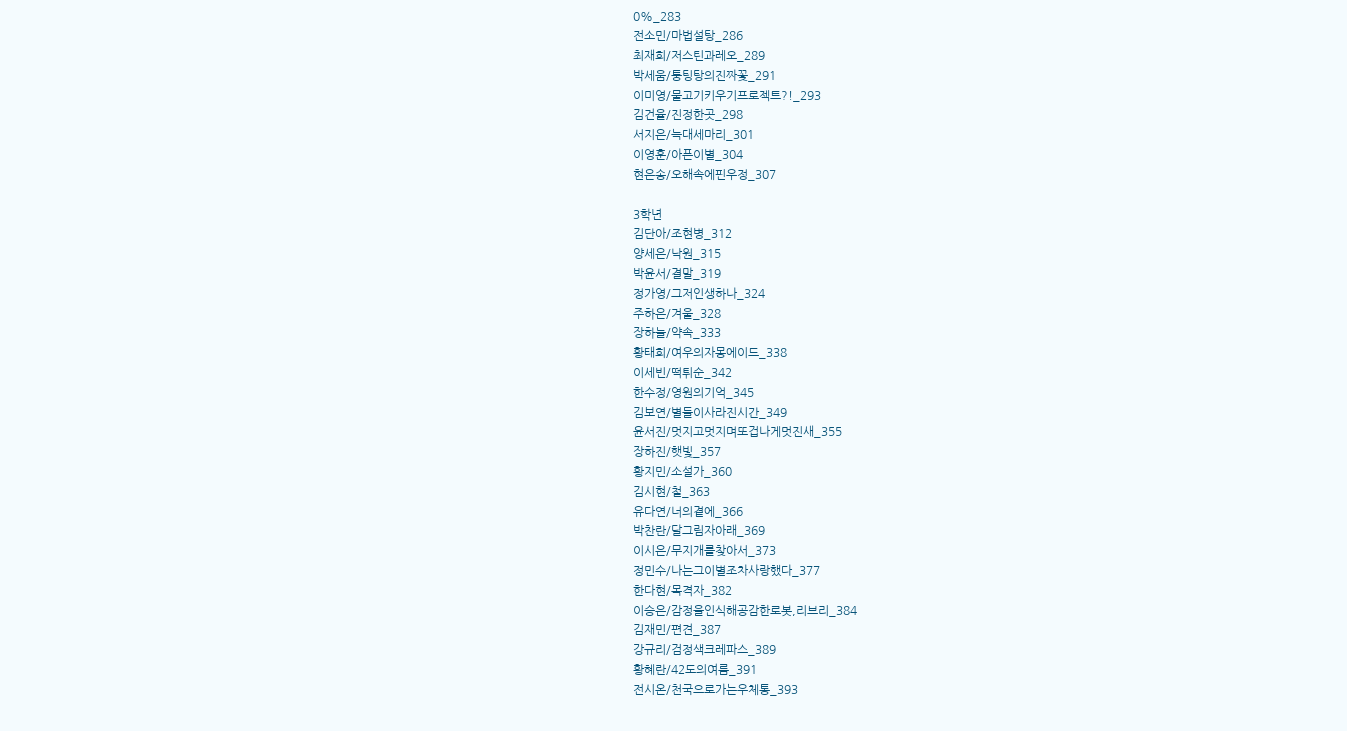0%_283
전소민/마법설탕_286
최재희/저스틴과레오_289
박세움/퉁팅탕의진짜꽃_291
이미영/물고기키우기프로젝트?!_293
김건율/진정한곳_298
서지은/늑대세마리_301
이영훈/아픈이별_304
현은송/오해속에핀우정_307

3학년
김단아/조현병_312
양세은/낙원_315
박윤서/결말_319
정가영/그저인생하나_324
주하은/겨울_328
장하늘/약속_333
황태희/여우의자몽에이드_338
이세빈/떡튀순_342
한수정/영원의기억_345
김보연/별들이사라진시간_349
윤서진/멋지고멋지며또겁나게멋진새_355
장하진/햇빛_357
황지민/소설가_360
김시현/철_363
유다연/너의곁에_366
박찬란/달그림자아래_369
이시은/무지개를찾아서_373
정민수/나는그이별조차사랑했다_377
한다현/목격자_382
이승은/감정을인식해공감한로봇,리브리_384
김재민/편견_387
강규리/검정색크레파스_389
황혜란/42도의여름_391
전시온/천국으로가는우체통_393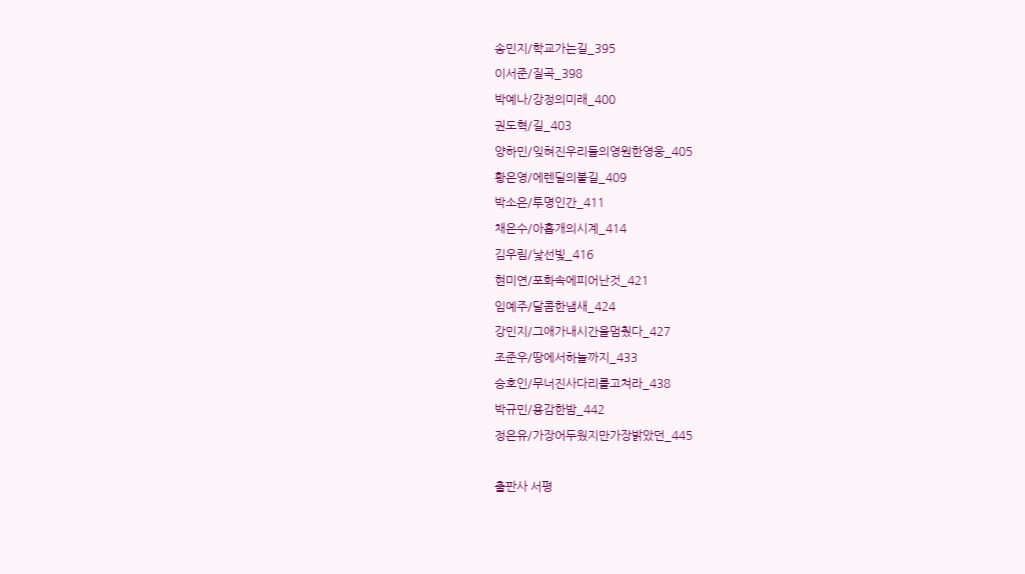송민지/학교가는길_395
이서준/질곡_398
박예나/강정의미래_400
권도혁/길_403
양하민/잊혀진우리들의영원한영웅_405
황은영/에렌딜의불길_409
박소은/투명인간_411
채은수/아홉개의시계_414
김우림/낯선빛_416
현미연/포화속에피어난것_421
임예주/달콤한냄새_424
강민지/그애가내시간을멈췄다_427
조준우/땅에서하늘까지_433
승호인/무너진사다리를고쳐라_438
박규민/용감한밤_442
정은유/가장어두웠지만가장밝았던_445

출판사 서평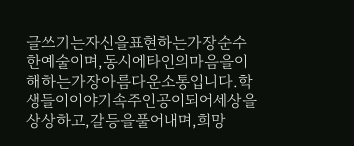글쓰기는자신을표현하는가장순수한예술이며,동시에타인의마음을이해하는가장아름다운소통입니다.학생들이이야기속주인공이되어세상을상상하고,갈등을풀어내며,희망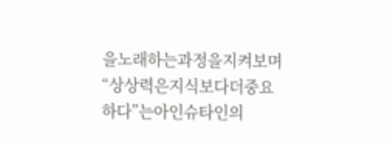을노래하는과정을지켜보며“상상력은지식보다더중요하다”는아인슈타인의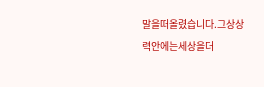말을떠올렸습니다.그상상력안에는세상을더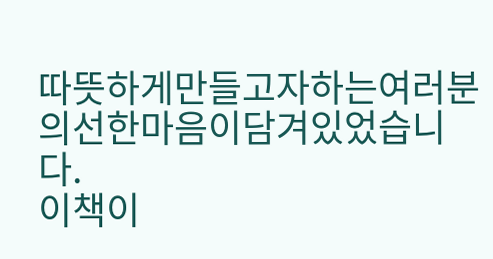따뜻하게만들고자하는여러분의선한마음이담겨있었습니다.
이책이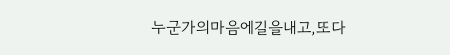누군가의마음에길을내고,또다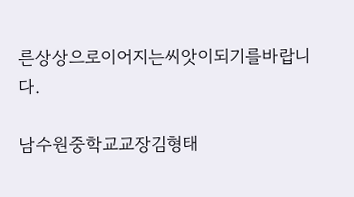른상상으로이어지는씨앗이되기를바랍니다.

남수원중학교교장김형태